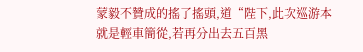蒙毅不贊成的搖了搖頭,道“陛下,此次巡游本就是輕車簡從,若再分出去五百黑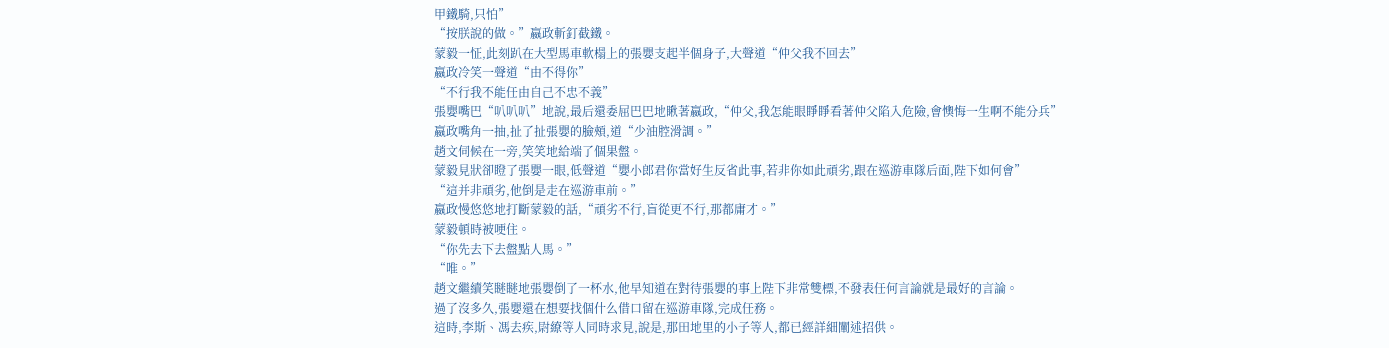甲鐵騎,只怕”
“按朕說的做。”嬴政斬釘截鐵。
蒙毅一怔,此刻趴在大型馬車軟榻上的張嬰支起半個身子,大聲道“仲父我不回去”
嬴政冷笑一聲道“由不得你”
“不行我不能任由自己不忠不義”
張嬰嘴巴“叭叭叭”地說,最后還委屈巴巴地瞅著嬴政,“仲父,我怎能眼睜睜看著仲父陷入危險,會懊悔一生啊不能分兵”
嬴政嘴角一抽,扯了扯張嬰的臉頰,道“少油腔滑調。”
趙文伺候在一旁,笑笑地給端了個果盤。
蒙毅見狀卻瞪了張嬰一眼,低聲道“嬰小郎君你當好生反省此事,若非你如此頑劣,跟在巡游車隊后面,陛下如何會”
“這并非頑劣,他倒是走在巡游車前。”
嬴政慢悠悠地打斷蒙毅的話,“頑劣不行,盲從更不行,那都庸才。”
蒙毅頓時被哽住。
“你先去下去盤點人馬。”
“唯。”
趙文繼續笑瞇瞇地張嬰倒了一杯水,他早知道在對待張嬰的事上陛下非常雙標,不發表任何言論就是最好的言論。
過了沒多久,張嬰還在想要找個什么借口留在巡游車隊,完成任務。
這時,李斯、馮去疾,尉繚等人同時求見,說是,那田地里的小子等人,都已經詳細闡述招供。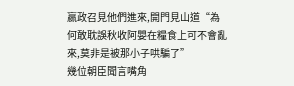嬴政召見他們進來,開門見山道“為何敢耽誤秋收阿嬰在糧食上可不會亂來,莫非是被那小子哄騙了”
幾位朝臣聞言嘴角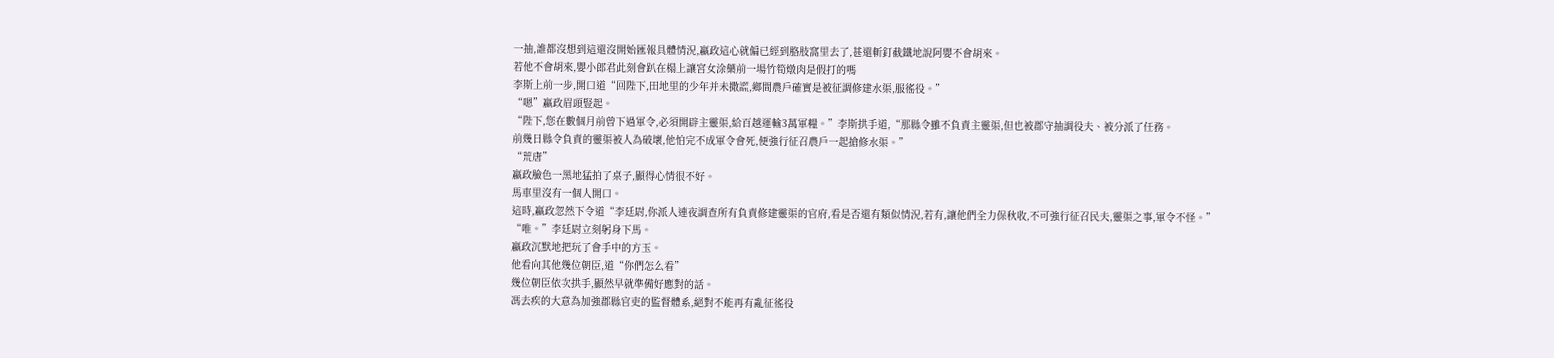一抽,誰都沒想到這還沒開始匯報具體情況,嬴政這心就偏已經到胳肢窩里去了,甚還斬釘截鐵地說阿嬰不會胡來。
若他不會胡來,嬰小郎君此刻會趴在榻上讓宮女涂藥前一場竹筍燉肉是假打的嗎
李斯上前一步,開口道“回陛下,田地里的少年并未撒謊,鄉間農戶確實是被征調修建水渠,服徭役。”
“嗯”嬴政眉頭豎起。
“陛下,您在數個月前曾下過軍令,必須開辟主靈渠,給百越運輸3萬軍糧。”李斯拱手道,“那縣令雖不負責主靈渠,但也被郡守抽調役夫、被分派了任務。
前幾日縣令負責的靈渠被人為破壞,他怕完不成軍令會死,便強行征召農戶一起搶修水渠。”
“荒唐”
嬴政臉色一黑地猛拍了桌子,顯得心情很不好。
馬車里沒有一個人開口。
這時,嬴政忽然下令道“李廷尉,你派人連夜調查所有負責修建靈渠的官府,看是否還有類似情況,若有,讓他們全力保秋收,不可強行征召民夫,靈渠之事,軍令不怪。”
“唯。”李廷尉立刻躬身下馬。
嬴政沉默地把玩了會手中的方玉。
他看向其他幾位朝臣,道“你們怎么看”
幾位朝臣依次拱手,顯然早就準備好應對的話。
馮去疾的大意為加強郡縣官吏的監督體系,絕對不能再有亂征徭役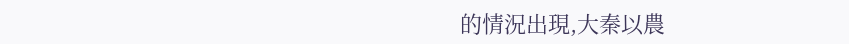的情況出現,大秦以農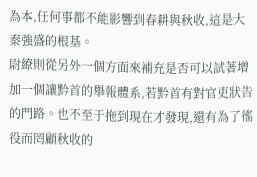為本,任何事都不能影響到春耕與秋收,這是大秦強盛的根基。
尉繚則從另外一個方面來補充是否可以試著增加一個讓黔首的舉報體系,若黔首有對官吏狀告的門路。也不至于拖到現在才發現,還有為了徭役而罔顧秋收的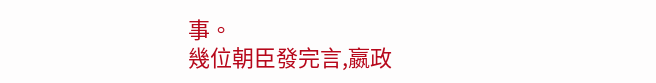事。
幾位朝臣發完言,嬴政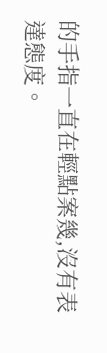的手指一直在輕點案幾,沒有表達態度。